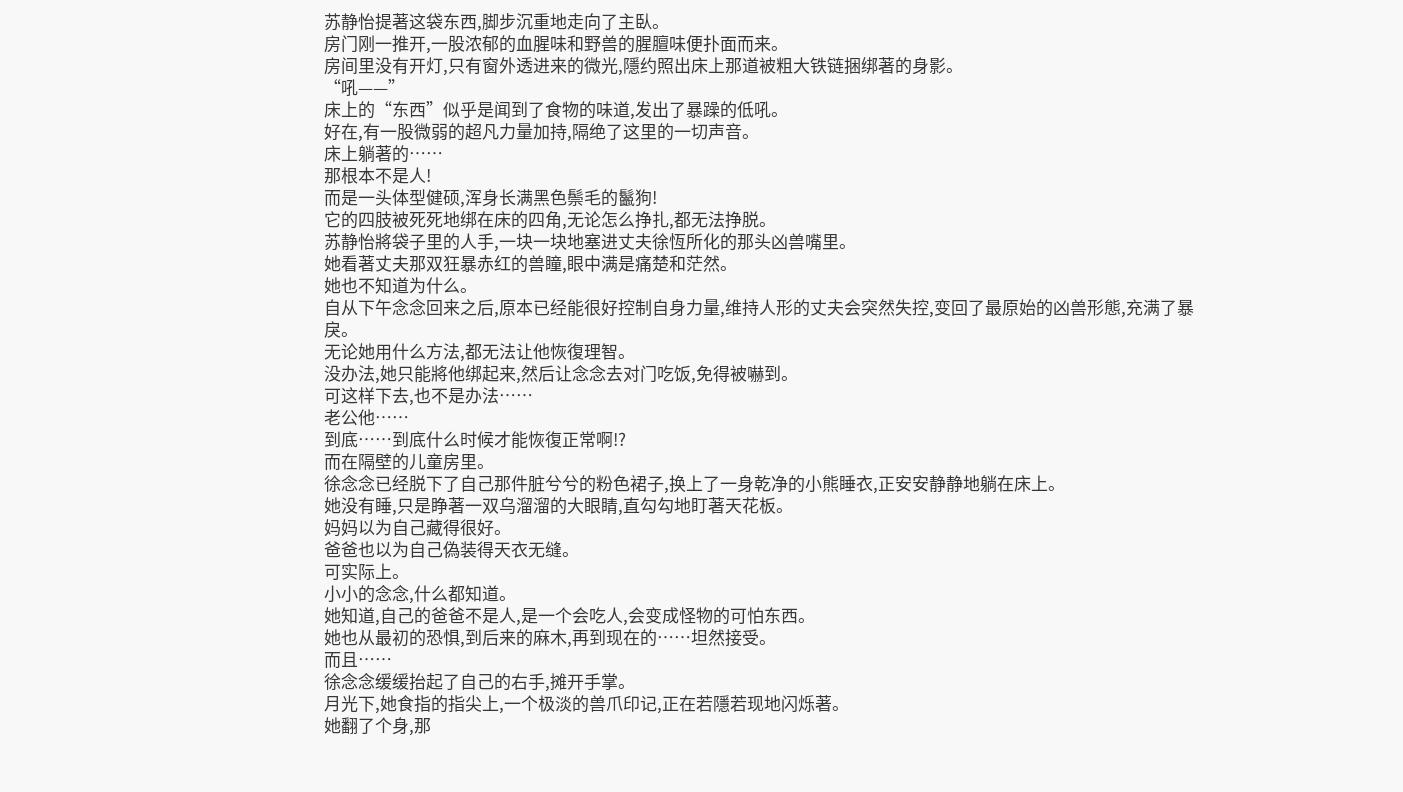苏静怡提著这袋东西,脚步沉重地走向了主臥。
房门刚一推开,一股浓郁的血腥味和野兽的腥膻味便扑面而来。
房间里没有开灯,只有窗外透进来的微光,隱约照出床上那道被粗大铁链捆绑著的身影。
“吼——”
床上的“东西”似乎是闻到了食物的味道,发出了暴躁的低吼。
好在,有一股微弱的超凡力量加持,隔绝了这里的一切声音。
床上躺著的……
那根本不是人!
而是一头体型健硕,浑身长满黑色鬃毛的鬣狗!
它的四肢被死死地绑在床的四角,无论怎么挣扎,都无法挣脱。
苏静怡將袋子里的人手,一块一块地塞进丈夫徐恆所化的那头凶兽嘴里。
她看著丈夫那双狂暴赤红的兽瞳,眼中满是痛楚和茫然。
她也不知道为什么。
自从下午念念回来之后,原本已经能很好控制自身力量,维持人形的丈夫会突然失控,变回了最原始的凶兽形態,充满了暴戾。
无论她用什么方法,都无法让他恢復理智。
没办法,她只能將他绑起来,然后让念念去对门吃饭,免得被嚇到。
可这样下去,也不是办法……
老公他……
到底……到底什么时候才能恢復正常啊!?
而在隔壁的儿童房里。
徐念念已经脱下了自己那件脏兮兮的粉色裙子,换上了一身乾净的小熊睡衣,正安安静静地躺在床上。
她没有睡,只是睁著一双乌溜溜的大眼睛,直勾勾地盯著天花板。
妈妈以为自己藏得很好。
爸爸也以为自己偽装得天衣无缝。
可实际上。
小小的念念,什么都知道。
她知道,自己的爸爸不是人,是一个会吃人,会变成怪物的可怕东西。
她也从最初的恐惧,到后来的麻木,再到现在的……坦然接受。
而且……
徐念念缓缓抬起了自己的右手,摊开手掌。
月光下,她食指的指尖上,一个极淡的兽爪印记,正在若隱若现地闪烁著。
她翻了个身,那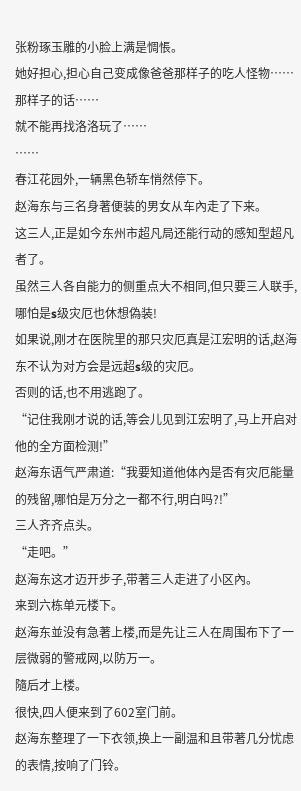张粉琢玉雕的小脸上满是惆悵。
她好担心,担心自己变成像爸爸那样子的吃人怪物……
那样子的话……
就不能再找洛洛玩了……
……
春江花园外,一辆黑色轿车悄然停下。
赵海东与三名身著便装的男女从车內走了下来。
这三人,正是如今东州市超凡局还能行动的感知型超凡者了。
虽然三人各自能力的侧重点大不相同,但只要三人联手,哪怕是s级灾厄也休想偽装!
如果说,刚才在医院里的那只灾厄真是江宏明的话,赵海东不认为对方会是远超s级的灾厄。
否则的话,也不用逃跑了。
“记住我刚才说的话,等会儿见到江宏明了,马上开启对他的全方面检测!”
赵海东语气严肃道:“我要知道他体內是否有灾厄能量的残留,哪怕是万分之一都不行,明白吗?!”
三人齐齐点头。
“走吧。”
赵海东这才迈开步子,带著三人走进了小区內。
来到六栋单元楼下。
赵海东並没有急著上楼,而是先让三人在周围布下了一层微弱的警戒网,以防万一。
隨后才上楼。
很快,四人便来到了602室门前。
赵海东整理了一下衣领,换上一副温和且带著几分忧虑的表情,按响了门铃。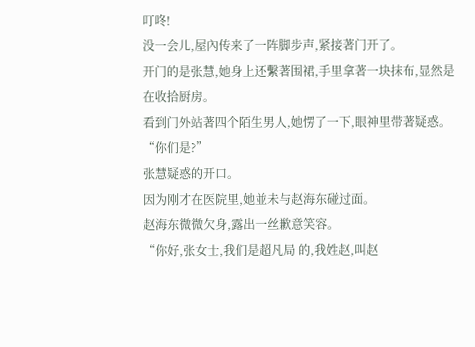叮咚!
没一会儿,屋內传来了一阵脚步声,紧接著门开了。
开门的是张慧,她身上还繫著围裙,手里拿著一块抹布,显然是在收拾厨房。
看到门外站著四个陌生男人,她愣了一下,眼神里带著疑惑。
“你们是?”
张慧疑惑的开口。
因为刚才在医院里,她並未与赵海东碰过面。
赵海东微微欠身,露出一丝歉意笑容。
“你好,张女士,我们是超凡局 的,我姓赵,叫赵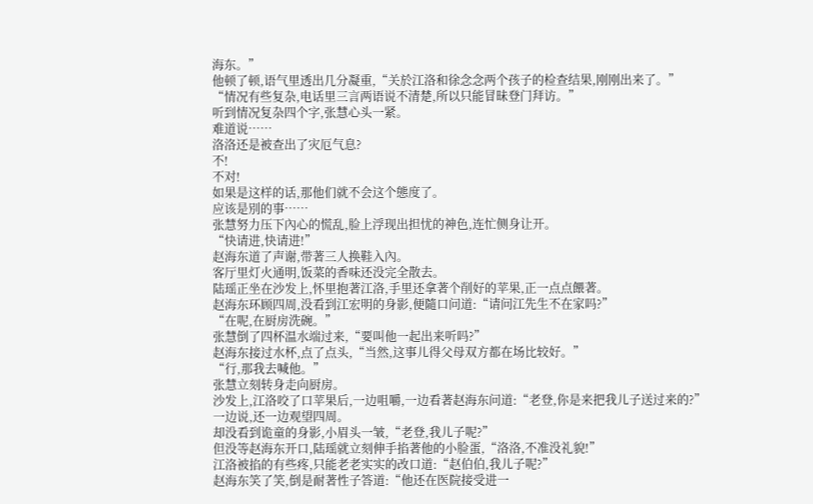海东。”
他顿了顿,语气里透出几分凝重,“关於江洛和徐念念两个孩子的检查结果,刚刚出来了。”
“情况有些复杂,电话里三言两语说不清楚,所以只能冒昧登门拜访。”
听到情况复杂四个字,张慧心头一紧。
难道说……
洛洛还是被查出了灾厄气息?
不!
不对!
如果是这样的话,那他们就不会这个態度了。
应该是別的事……
张慧努力压下內心的慌乱,脸上浮现出担忧的神色,连忙侧身让开。
“快请进,快请进!”
赵海东道了声谢,带著三人换鞋入內。
客厅里灯火通明,饭菜的香味还没完全散去。
陆瑶正坐在沙发上,怀里抱著江洛,手里还拿著个削好的苹果,正一点点餵著。
赵海东环顾四周,没看到江宏明的身影,便隨口问道:“请问江先生不在家吗?”
“在呢,在厨房洗碗。”
张慧倒了四杯温水端过来,“要叫他一起出来听吗?”
赵海东接过水杯,点了点头,“当然,这事儿得父母双方都在场比较好。”
“行,那我去喊他。”
张慧立刻转身走向厨房。
沙发上,江洛咬了口苹果后,一边咀嚼,一边看著赵海东问道:“老登,你是来把我儿子送过来的?”
一边说,还一边观望四周。
却没看到诡童的身影,小眉头一皱,“老登,我儿子呢?”
但没等赵海东开口,陆瑶就立刻伸手掐著他的小脸蛋,“洛洛,不准没礼貌!”
江洛被掐的有些疼,只能老老实实的改口道:“赵伯伯,我儿子呢?”
赵海东笑了笑,倒是耐著性子答道:“他还在医院接受进一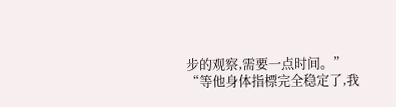步的观察,需要一点时间。”
“等他身体指標完全稳定了,我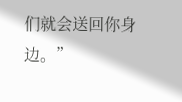们就会送回你身边。”